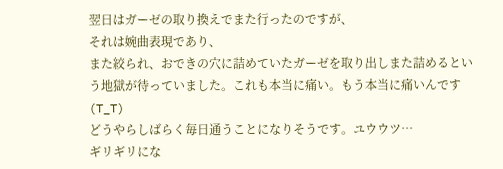翌日はガーゼの取り換えでまた行ったのですが、
それは婉曲表現であり、
また絞られ、おできの穴に詰めていたガーゼを取り出しまた詰めるという地獄が待っていました。これも本当に痛い。もう本当に痛いんです(T_T)
どうやらしばらく毎日通うことになりそうです。ユウウツ…
ギリギリにな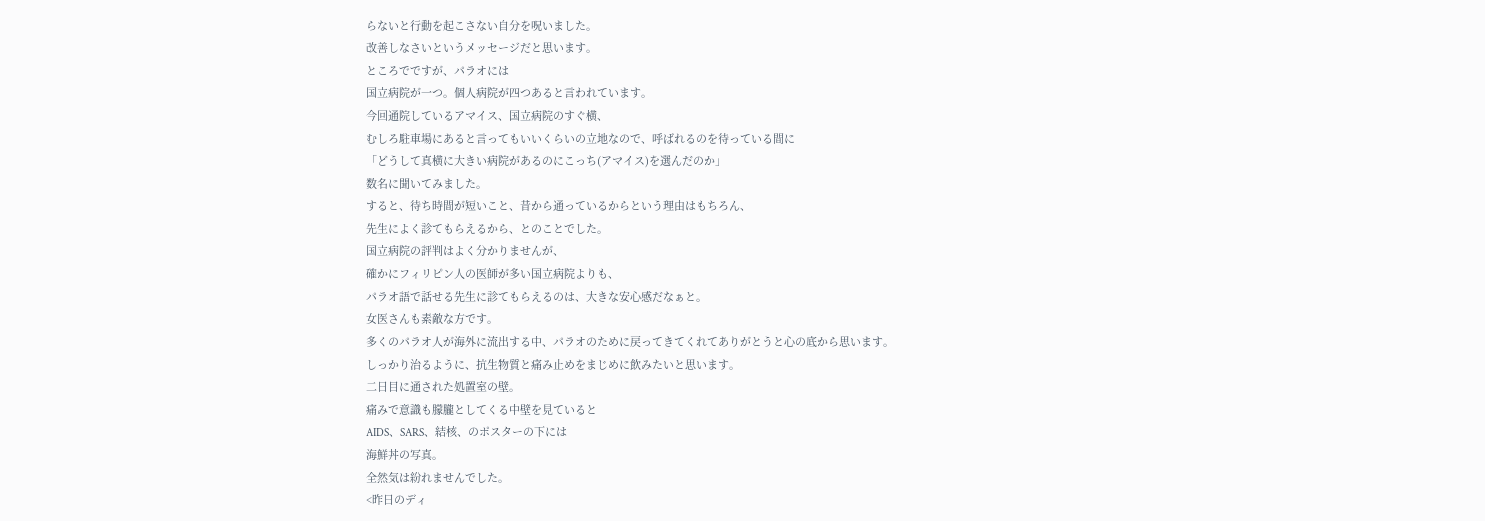らないと行動を起こさない自分を呪いました。
改善しなさいというメッセージだと思います。
ところでですが、パラオには
国立病院が一つ。個人病院が四つあると言われています。
今回通院しているアマイス、国立病院のすぐ横、
むしろ駐車場にあると言ってもいいくらいの立地なので、呼ばれるのを待っている間に
「どうして真横に大きい病院があるのにこっち(アマイス)を選んだのか」
数名に聞いてみました。
すると、待ち時間が短いこと、昔から通っているからという理由はもちろん、
先生によく診てもらえるから、とのことでした。
国立病院の評判はよく分かりませんが、
確かにフィリピン人の医師が多い国立病院よりも、
パラオ語で話せる先生に診てもらえるのは、大きな安心感だなぁと。
女医さんも素敵な方です。
多くのパラオ人が海外に流出する中、パラオのために戻ってきてくれてありがとうと心の底から思います。
しっかり治るように、抗生物質と痛み止めをまじめに飲みたいと思います。
二日目に通された処置室の壁。
痛みで意識も朦朧としてくる中壁を見ていると
AIDS、SARS、結核、のポスターの下には
海鮮丼の写真。
全然気は紛れませんでした。
<昨日のディ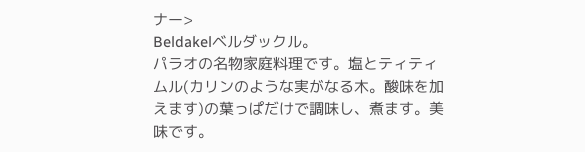ナー>
Beldakelベルダックル。
パラオの名物家庭料理です。塩とティティムル(カリンのような実がなる木。酸味を加えます)の葉っぱだけで調味し、煮ます。美味です。